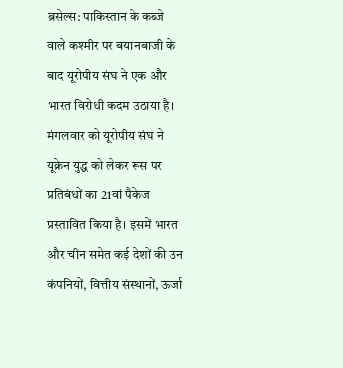ब्रसेल्स: पाकिस्तान के कब्जे वाले कश्मीर पर बयानबाजी के बाद यूरोपीय संघ ने एक और भारत विरोधी कदम उठाया है। मंगलवार को यूरोपीय संघ ने यूक्रेन युद्ध को लेकर रूस पर प्रतिबंधों का 21वां पैकेज प्रस्तावित किया है। इसमें भारत और चीन समेत कई देशों की उन कंपनियों, वित्तीय संस्थानों, ऊर्जा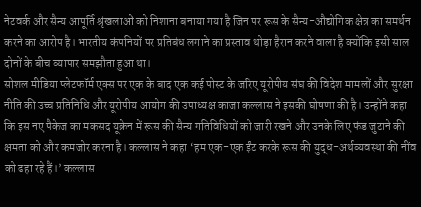नेटवर्क और सैन्य आपूर्ति श्रृंखलाओं को निशाना बनाया गया है जिन पर रूस के सैन्य-औद्योगिक क्षेत्र का समर्थन करने का आरोप है। भारतीय कंपनियों पर प्रतिबंध लगाने का प्रस्ताव थोड़ा हैरान करने वाला है क्योंकि इसी साल दोनों के बीच व्यापार समझौता हुआ था।
सोशल मीडिया प्लेटफॉर्म एक्स पर एक के बाद एक कई पोस्ट के जरिए यूरोपीय संघ की विदेश मामलों और सुरक्षा नीति की उच्च प्रतिनिधि और यूरोपीय आयोग की उपाध्यक्ष काजा कल्लास ने इसकी घोषणा की है। उन्होंने कहा कि इस नए पैकेज का मकसद यूक्रेन में रूस की सैन्य गतिविधियों को जारी रखने और उनके लिए फंड जुटाने की क्षमता को और कमजोर करना है। कल्लास ने कहा ‘हम एक-एक ईंट करके रूस की युद्ध-अर्थव्यवस्था की नींव को ढहा रहे हैं।’ कल्लास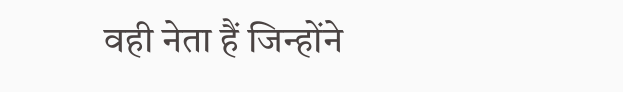वही नेता हैं जिन्होंने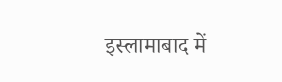इस्लामाबाद में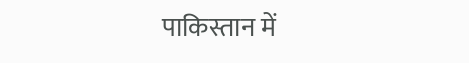पाकिस्तान में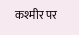कश्मीर पर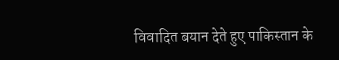विवादित बयान देते हुए पाकिस्तान के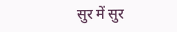सुर में सुर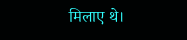मिलाए थे।